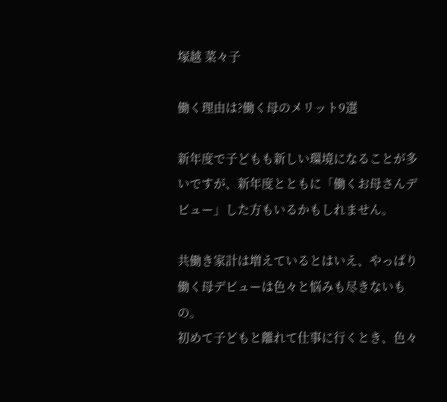塚越 菜々子

働く理由は?働く母のメリット9選

新年度で子どもも新しい環境になることが多いですが、新年度とともに「働くお母さんデビュー」した方もいるかもしれません。

共働き家計は増えているとはいえ、やっぱり働く母デビューは色々と悩みも尽きないもの。
初めて子どもと離れて仕事に行くとき、色々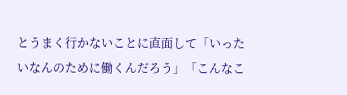とうまく行かないことに直面して「いったいなんのために働くんだろう」「こんなこ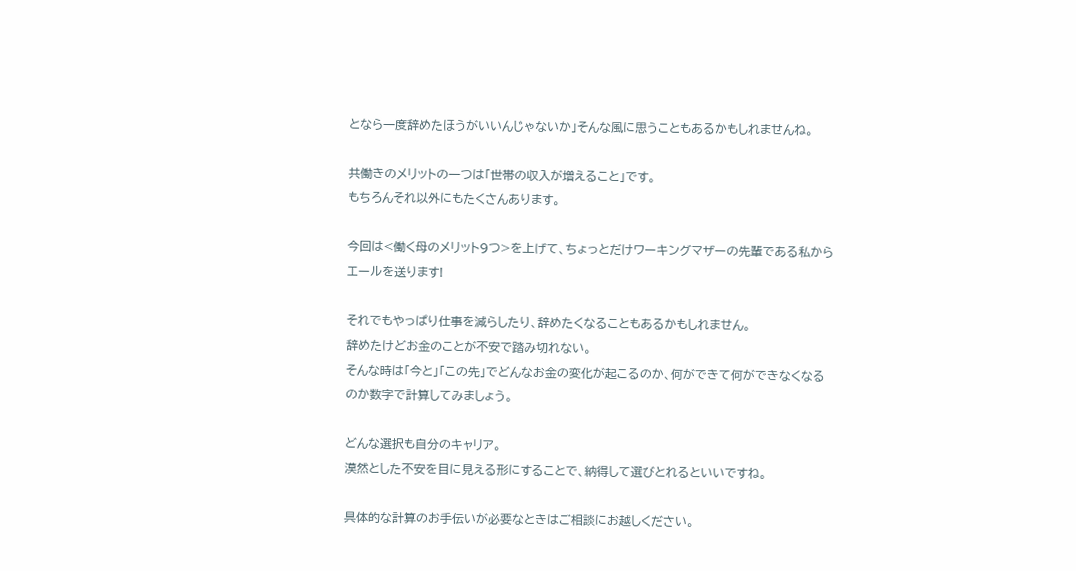となら一度辞めたほうがいいんじゃないか」そんな風に思うこともあるかもしれませんね。

共働きのメリットの一つは「世帯の収入が増えること」です。
もちろんそれ以外にもたくさんあります。

今回は<働く母のメリット9つ>を上げて、ちょっとだけワーキングマザーの先輩である私からエールを送ります!

それでもやっぱり仕事を減らしたり、辞めたくなることもあるかもしれません。
辞めたけどお金のことが不安で踏み切れない。
そんな時は「今と」「この先」でどんなお金の変化が起こるのか、何ができて何ができなくなるのか数字で計算してみましょう。

どんな選択も自分のキャリア。
漠然とした不安を目に見える形にすることで、納得して選びとれるといいですね。

具体的な計算のお手伝いが必要なときはご相談にお越しください。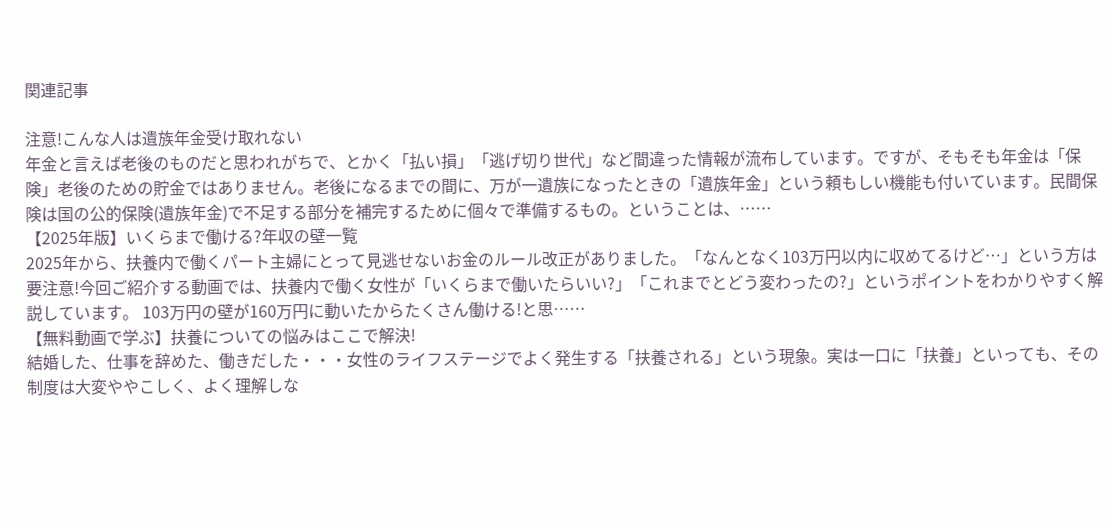関連記事

注意!こんな人は遺族年金受け取れない
年金と言えば老後のものだと思われがちで、とかく「払い損」「逃げ切り世代」など間違った情報が流布しています。ですが、そもそも年金は「保険」老後のための貯金ではありません。老後になるまでの間に、万が一遺族になったときの「遺族年金」という頼もしい機能も付いています。民間保険は国の公的保険(遺族年金)で不足する部分を補完するために個々で準備するもの。ということは、……
【2025年版】いくらまで働ける?年収の壁一覧
2025年から、扶養内で働くパート主婦にとって見逃せないお金のルール改正がありました。「なんとなく103万円以内に収めてるけど…」という方は要注意!今回ご紹介する動画では、扶養内で働く女性が「いくらまで働いたらいい?」「これまでとどう変わったの?」というポイントをわかりやすく解説しています。 103万円の壁が160万円に動いたからたくさん働ける!と思……
【無料動画で学ぶ】扶養についての悩みはここで解決!
結婚した、仕事を辞めた、働きだした・・・女性のライフステージでよく発生する「扶養される」という現象。実は一口に「扶養」といっても、その制度は大変ややこしく、よく理解しな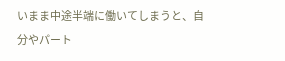いまま中途半端に働いてしまうと、自分やパート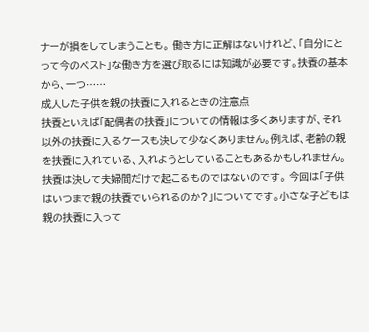ナーが損をしてしまうことも。 働き方に正解はないけれど、「自分にとって今のベスト」な働き方を選び取るには知識が必要です。扶養の基本から、一つ……
成人した子供を親の扶養に入れるときの注意点
扶養といえば「配偶者の扶養」についての情報は多くありますが、それ以外の扶養に入るケースも決して少なくありません。例えば、老齢の親を扶養に入れている、入れようとしていることもあるかもしれません。扶養は決して夫婦間だけで起こるものではないのです。 今回は「子供はいつまで親の扶養でいられるのか?」についてです。小さな子どもは親の扶養に入って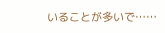いることが多いで……